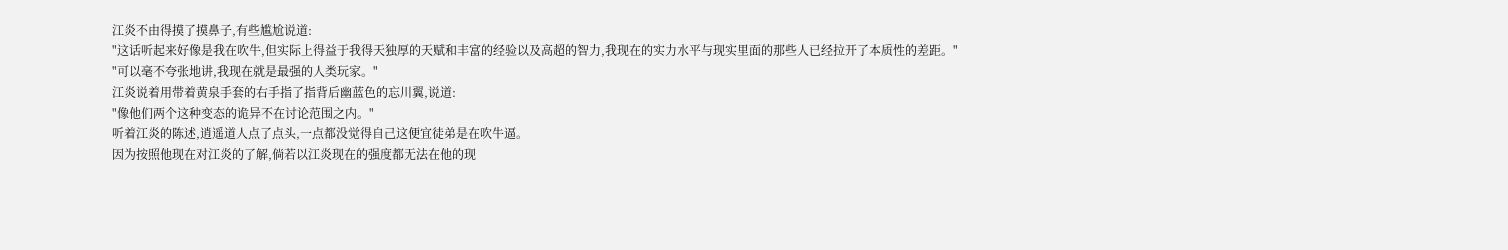江炎不由得摸了摸鼻子,有些尴尬说道:
"这话听起来好像是我在吹牛,但实际上得益于我得天独厚的天赋和丰富的经验以及高超的智力,我现在的实力水平与现实里面的那些人已经拉开了本质性的差距。"
"可以毫不夸张地讲,我现在就是最强的人类玩家。"
江炎说着用带着黄泉手套的右手指了指背后幽蓝色的忘川翼,说道:
"像他们两个这种变态的诡异不在讨论范围之内。"
听着江炎的陈述,逍遥道人点了点头,一点都没觉得自己这便宜徒弟是在吹牛逼。
因为按照他现在对江炎的了解,倘若以江炎现在的强度都无法在他的现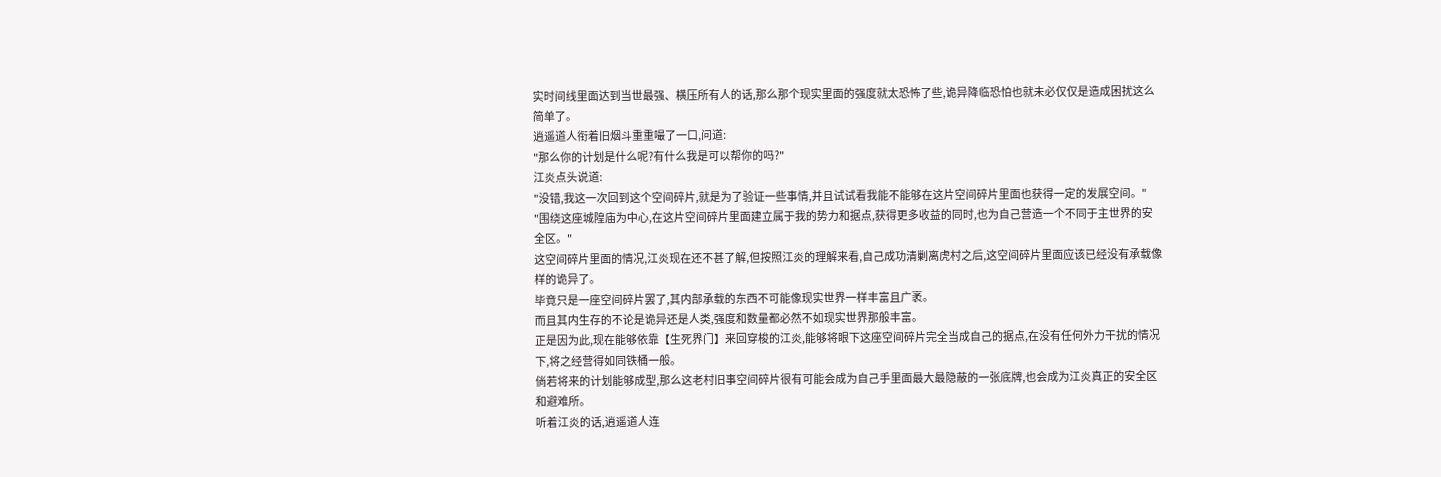实时间线里面达到当世最强、横压所有人的话,那么那个现实里面的强度就太恐怖了些,诡异降临恐怕也就未必仅仅是造成困扰这么简单了。
逍遥道人衔着旧烟斗重重嘬了一口,问道:
"那么你的计划是什么呢?有什么我是可以帮你的吗?"
江炎点头说道:
"没错,我这一次回到这个空间碎片,就是为了验证一些事情,并且试试看我能不能够在这片空间碎片里面也获得一定的发展空间。"
"围绕这座城隍庙为中心,在这片空间碎片里面建立属于我的势力和据点,获得更多收益的同时,也为自己营造一个不同于主世界的安全区。"
这空间碎片里面的情况,江炎现在还不甚了解,但按照江炎的理解来看,自己成功清剿离虎村之后,这空间碎片里面应该已经没有承载像样的诡异了。
毕竟只是一座空间碎片罢了,其内部承载的东西不可能像现实世界一样丰富且广袤。
而且其内生存的不论是诡异还是人类,强度和数量都必然不如现实世界那般丰富。
正是因为此,现在能够依靠【生死界门】来回穿梭的江炎,能够将眼下这座空间碎片完全当成自己的据点,在没有任何外力干扰的情况下,将之经营得如同铁桶一般。
倘若将来的计划能够成型,那么这老村旧事空间碎片很有可能会成为自己手里面最大最隐蔽的一张底牌,也会成为江炎真正的安全区和避难所。
听着江炎的话,逍遥道人连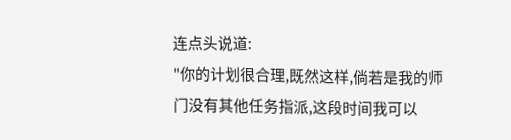连点头说道:
"你的计划很合理,既然这样,倘若是我的师门没有其他任务指派,这段时间我可以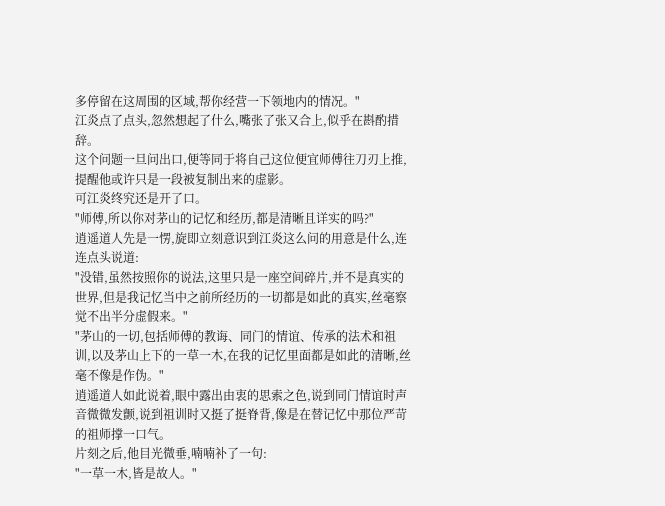多停留在这周围的区域,帮你经营一下领地内的情况。"
江炎点了点头,忽然想起了什么,嘴张了张又合上,似乎在斟酌措辞。
这个问题一旦问出口,便等同于将自己这位便宜师傅往刀刃上推,提醒他或许只是一段被复制出来的虚影。
可江炎终究还是开了口。
"师傅,所以你对茅山的记忆和经历,都是清晰且详实的吗?"
逍遥道人先是一愣,旋即立刻意识到江炎这么问的用意是什么,连连点头说道:
"没错,虽然按照你的说法,这里只是一座空间碎片,并不是真实的世界,但是我记忆当中之前所经历的一切都是如此的真实,丝毫察觉不出半分虚假来。"
"茅山的一切,包括师傅的教诲、同门的情谊、传承的法术和祖训,以及茅山上下的一草一木,在我的记忆里面都是如此的清晰,丝毫不像是作伪。"
逍遥道人如此说着,眼中露出由衷的思索之色,说到同门情谊时声音微微发颤,说到祖训时又挺了挺脊背,像是在替记忆中那位严苛的祖师撑一口气。
片刻之后,他目光微垂,喃喃补了一句:
"一草一木,皆是故人。"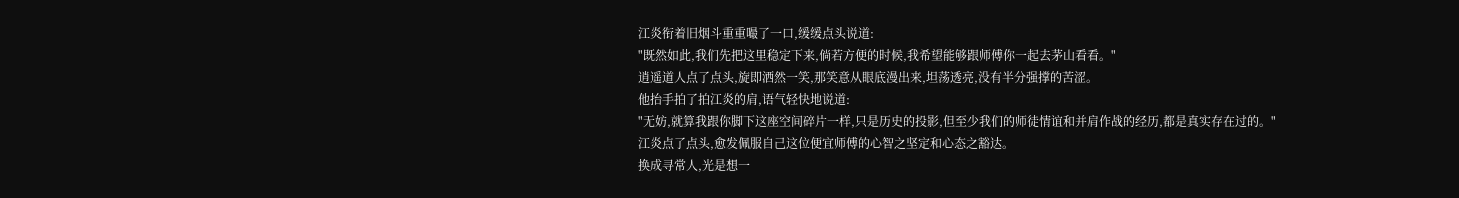江炎衔着旧烟斗重重嘬了一口,缓缓点头说道:
"既然如此,我们先把这里稳定下来,倘若方便的时候,我希望能够跟师傅你一起去茅山看看。"
逍遥道人点了点头,旋即洒然一笑,那笑意从眼底漫出来,坦荡透亮,没有半分强撑的苦涩。
他抬手拍了拍江炎的肩,语气轻快地说道:
"无妨,就算我跟你脚下这座空间碎片一样,只是历史的投影,但至少我们的师徒情谊和并肩作战的经历,都是真实存在过的。"
江炎点了点头,愈发佩服自己这位便宜师傅的心智之坚定和心态之豁达。
换成寻常人,光是想一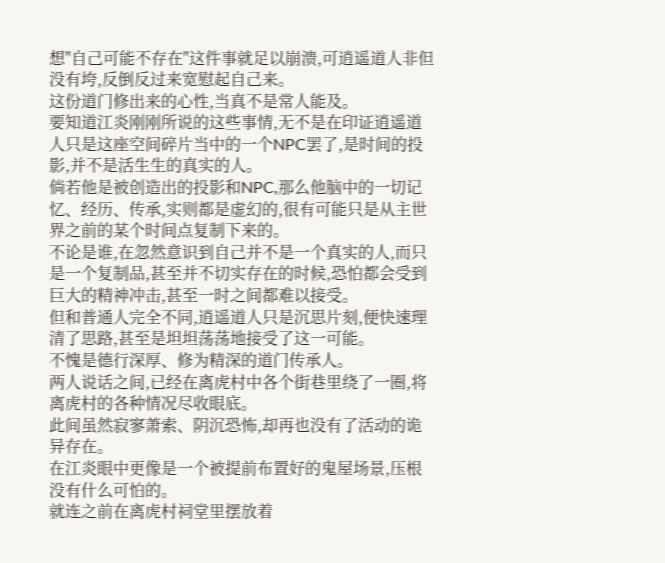想"自己可能不存在"这件事就足以崩溃,可逍遥道人非但没有垮,反倒反过来宽慰起自己来。
这份道门修出来的心性,当真不是常人能及。
要知道江炎刚刚所说的这些事情,无不是在印证逍遥道人只是这座空间碎片当中的一个NPC罢了,是时间的投影,并不是活生生的真实的人。
倘若他是被创造出的投影和NPC,那么他脑中的一切记忆、经历、传承,实则都是虚幻的,很有可能只是从主世界之前的某个时间点复制下来的。
不论是谁,在忽然意识到自己并不是一个真实的人,而只是一个复制品,甚至并不切实存在的时候,恐怕都会受到巨大的精神冲击,甚至一时之间都难以接受。
但和普通人完全不同,逍遥道人只是沉思片刻,便快速理清了思路,甚至是坦坦荡荡地接受了这一可能。
不愧是德行深厚、修为精深的道门传承人。
两人说话之间,已经在离虎村中各个街巷里绕了一圈,将离虎村的各种情况尽收眼底。
此间虽然寂寥萧索、阴沉恐怖,却再也没有了活动的诡异存在。
在江炎眼中更像是一个被提前布置好的鬼屋场景,压根没有什么可怕的。
就连之前在离虎村祠堂里摆放着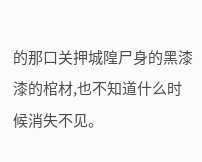的那口关押城隍尸身的黑漆漆的棺材,也不知道什么时候消失不见。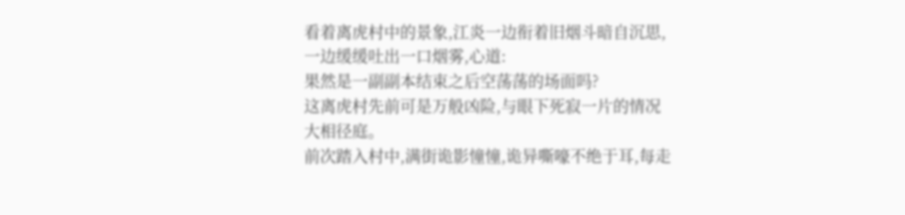看着离虎村中的景象,江炎一边衔着旧烟斗暗自沉思,一边缓缓吐出一口烟雾,心道:
果然是一副副本结束之后空荡荡的场面吗?
这离虎村先前可是万般凶险,与眼下死寂一片的情况大相径庭。
前次踏入村中,满街诡影憧憧,诡异嘶嚎不绝于耳,每走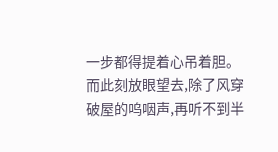一步都得提着心吊着胆。
而此刻放眼望去,除了风穿破屋的呜咽声,再听不到半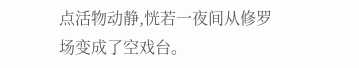点活物动静,恍若一夜间从修罗场变成了空戏台。